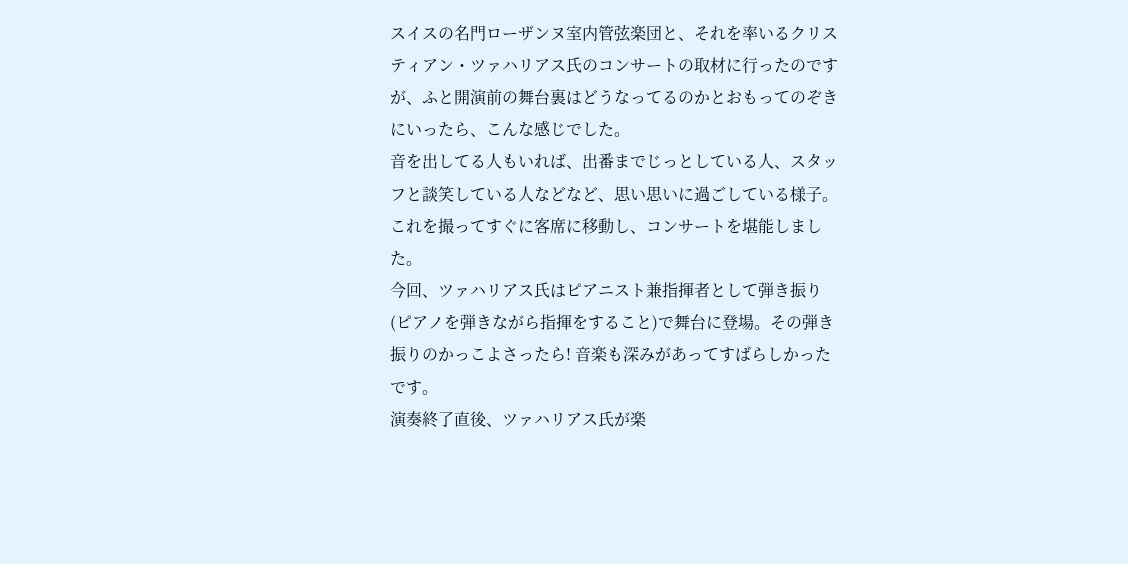スイスの名門ローザンヌ室内管弦楽団と、それを率いるクリスティアン・ツァハリアス氏のコンサートの取材に行ったのですが、ふと開演前の舞台裏はどうなってるのかとおもってのぞきにいったら、こんな感じでした。
音を出してる人もいれば、出番までじっとしている人、スタッフと談笑している人などなど、思い思いに過ごしている様子。
これを撮ってすぐに客席に移動し、コンサートを堪能しました。
今回、ツァハリアス氏はピアニスト兼指揮者として弾き振り(ピアノを弾きながら指揮をすること)で舞台に登場。その弾き振りのかっこよさったら! 音楽も深みがあってすばらしかったです。
演奏終了直後、ツァハリアス氏が楽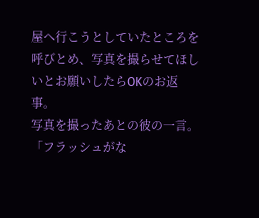屋へ行こうとしていたところを呼びとめ、写真を撮らせてほしいとお願いしたらOKのお返事。
写真を撮ったあとの彼の一言。「フラッシュがな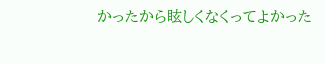かったから眩しくなくってよかった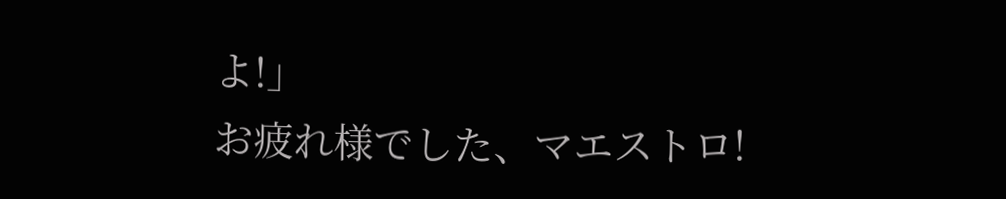よ!」
お疲れ様でした、マエストロ!